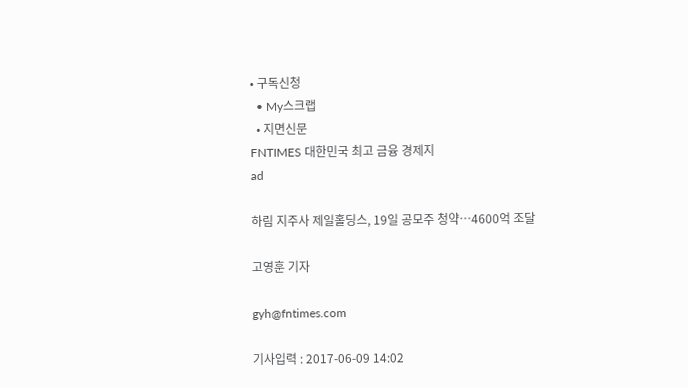• 구독신청
  • My스크랩
  • 지면신문
FNTIMES 대한민국 최고 금융 경제지
ad

하림 지주사 제일홀딩스, 19일 공모주 청약…4600억 조달

고영훈 기자

gyh@fntimes.com

기사입력 : 2017-06-09 14:02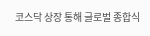코스닥 상장 통해 글로벌 종합식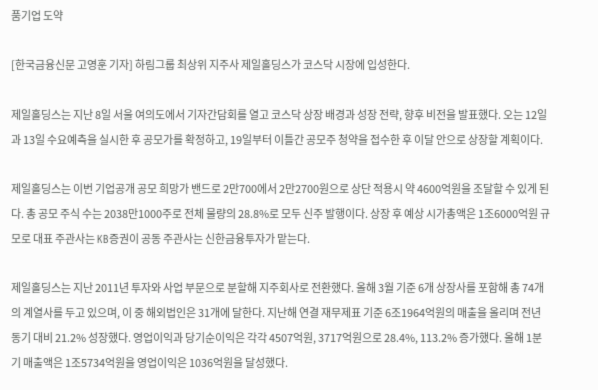품기업 도약

[한국금융신문 고영훈 기자] 하림그룹 최상위 지주사 제일홀딩스가 코스닥 시장에 입성한다.

제일홀딩스는 지난 8일 서울 여의도에서 기자간담회를 열고 코스닥 상장 배경과 성장 전략, 향후 비전을 발표했다. 오는 12일과 13일 수요예측을 실시한 후 공모가를 확정하고, 19일부터 이틀간 공모주 청약을 접수한 후 이달 안으로 상장할 계획이다.

제일홀딩스는 이번 기업공개 공모 희망가 밴드로 2만700에서 2만2700원으로 상단 적용시 약 4600억원을 조달할 수 있게 된다. 총 공모 주식 수는 2038만1000주로 전체 물량의 28.8%로 모두 신주 발행이다. 상장 후 예상 시가총액은 1조6000억원 규모로 대표 주관사는 KB증권이 공동 주관사는 신한금융투자가 맡는다.

제일홀딩스는 지난 2011년 투자와 사업 부문으로 분할해 지주회사로 전환했다. 올해 3월 기준 6개 상장사를 포함해 총 74개의 계열사를 두고 있으며, 이 중 해외법인은 31개에 달한다. 지난해 연결 재무제표 기준 6조1964억원의 매출을 올리며 전년 동기 대비 21.2% 성장했다. 영업이익과 당기순이익은 각각 4507억원, 3717억원으로 28.4%, 113.2% 증가했다. 올해 1분기 매출액은 1조5734억원을 영업이익은 1036억원을 달성했다.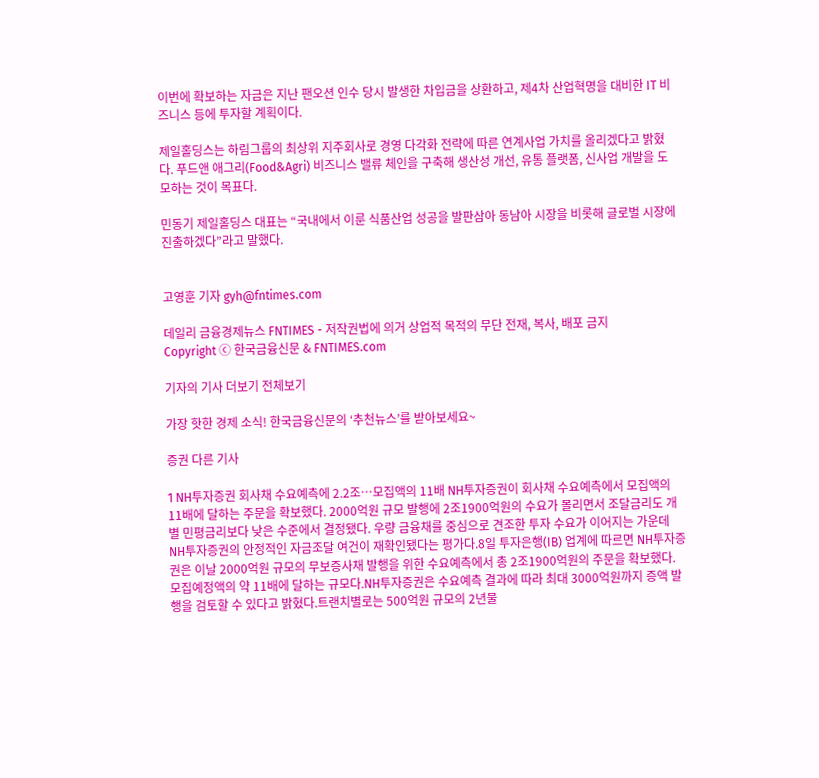이번에 확보하는 자금은 지난 팬오션 인수 당시 발생한 차입금을 상환하고, 제4차 산업혁명을 대비한 IT 비즈니스 등에 투자할 계획이다.

제일홀딩스는 하림그룹의 최상위 지주회사로 경영 다각화 전략에 따른 연계사업 가치를 올리겠다고 밝혔다. 푸드앤 애그리(Food&Agri) 비즈니스 밸류 체인을 구축해 생산성 개선, 유통 플랫폼, 신사업 개발을 도모하는 것이 목표다.

민동기 제일홀딩스 대표는 “국내에서 이룬 식품산업 성공을 발판삼아 동남아 시장을 비롯해 글로벌 시장에 진출하겠다”라고 말했다.


고영훈 기자 gyh@fntimes.com

데일리 금융경제뉴스 FNTIMES - 저작권법에 의거 상업적 목적의 무단 전재, 복사, 배포 금지
Copyright ⓒ 한국금융신문 & FNTIMES.com

기자의 기사 더보기 전체보기

가장 핫한 경제 소식! 한국금융신문의 ‘추천뉴스’를 받아보세요~

증권 다른 기사

1 NH투자증권 회사채 수요예측에 2.2조…모집액의 11배 NH투자증권이 회사채 수요예측에서 모집액의 11배에 달하는 주문을 확보했다. 2000억원 규모 발행에 2조1900억원의 수요가 몰리면서 조달금리도 개별 민평금리보다 낮은 수준에서 결정됐다. 우량 금융채를 중심으로 견조한 투자 수요가 이어지는 가운데 NH투자증권의 안정적인 자금조달 여건이 재확인됐다는 평가다.8일 투자은행(IB) 업계에 따르면 NH투자증권은 이날 2000억원 규모의 무보증사채 발행을 위한 수요예측에서 총 2조1900억원의 주문을 확보했다. 모집예정액의 약 11배에 달하는 규모다.NH투자증권은 수요예측 결과에 따라 최대 3000억원까지 증액 발행을 검토할 수 있다고 밝혔다.트랜치별로는 500억원 규모의 2년물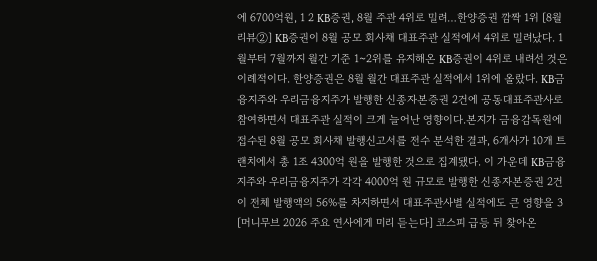에 6700억원, 1 2 KB증권, 8월 주관 4위로 밀려…한양증권 깜짝 1위 [8월 리뷰②] KB증권이 8월 공모 회사채 대표주관 실적에서 4위로 밀려났다. 1월부터 7월까지 월간 기준 1~2위를 유지해온 KB증권이 4위로 내려선 것은 이례적이다. 한양증권은 8월 월간 대표주관 실적에서 1위에 올랐다. KB금융지주와 우리금융지주가 발행한 신종자본증권 2건에 공동대표주관사로 참여하면서 대표주관 실적이 크게 늘어난 영향이다.본지가 금융감독원에 접수된 8월 공모 회사채 발행신고서를 전수 분석한 결과, 6개사가 10개 트랜치에서 총 1조 4300억 원을 발행한 것으로 집계됐다. 이 가운데 KB금융지주와 우리금융지주가 각각 4000억 원 규모로 발행한 신종자본증권 2건이 전체 발행액의 56%를 차지하면서 대표주관사별 실적에도 큰 영향을 3 [머니무브 2026 주요 연사에게 미리 듣는다] 코스피 급등 뒤 찾아온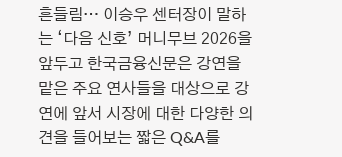흔들림… 이승우 센터장이 말하는 ‘다음 신호’ 머니무브 2026을 앞두고 한국금융신문은 강연을 맡은 주요 연사들을 대상으로 강연에 앞서 시장에 대한 다양한 의견을 들어보는 짧은 Q&A를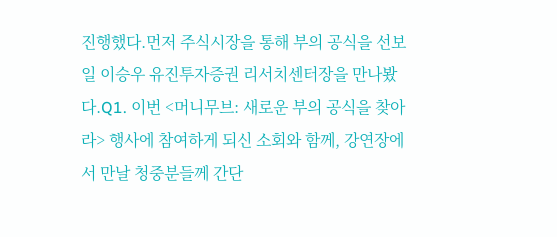진행했다.먼저 주식시장을 통해 부의 공식을 선보일 이승우 유진투자증권 리서치센터장을 만나봤다.Q1. 이번 <머니무브: 새로운 부의 공식을 찾아라> 행사에 참여하게 되신 소회와 함께, 강연장에서 만날 청중분들께 간단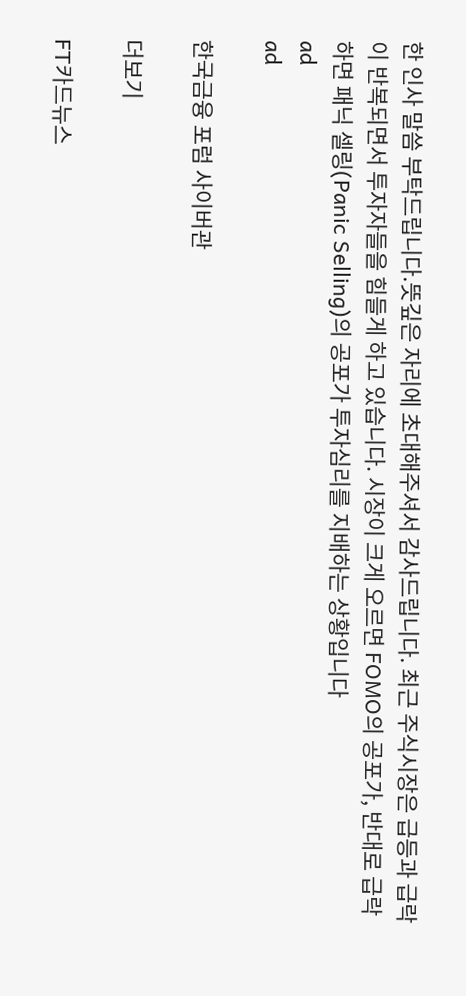한 인사 말씀 부탁드립니다.뜻깊은 자리에 초대해주셔서 감사드립니다. 최근 주식시장은 급등과 급락이 반복되면서 투자자들을 힘들게 하고 있습니다. 시장이 크게 오르면 FOMO의 공포가, 반대로 급락하면 패닉 셀링(Panic Selling)의 공포가 투자심리를 지배하는 상황입니다
ad
ad

한국금융 포럼 사이버관

더보기

FT카드뉴스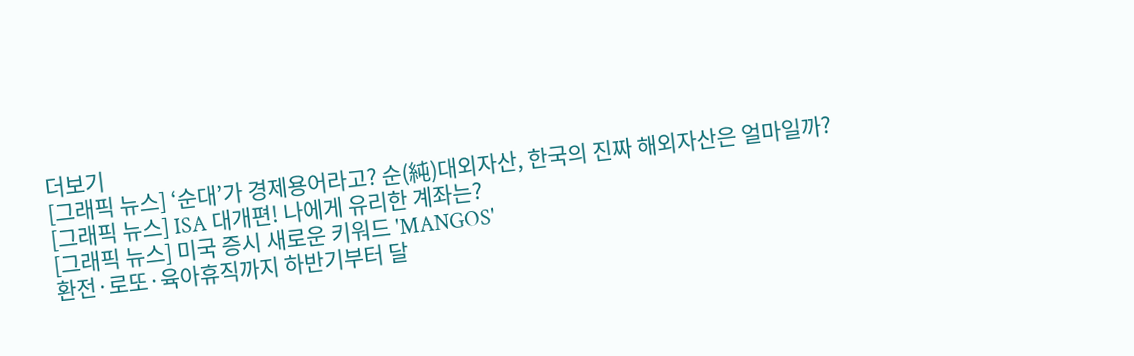더보기
[그래픽 뉴스] ‘순대’가 경제용어라고? 순(純)대외자산, 한국의 진짜 해외자산은 얼마일까?
[그래픽 뉴스] ISA 대개편! 나에게 유리한 계좌는?
[그래픽 뉴스] 미국 증시 새로운 키워드 'MANGOS'
환전·로또·육아휴직까지 하반기부터 달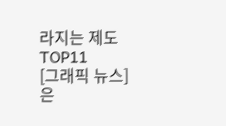라지는 제도 TOP11
[그래픽 뉴스] 은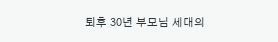퇴후 30년 부모님 세대의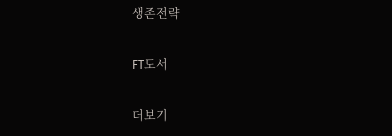생존전략

FT도서

더보기